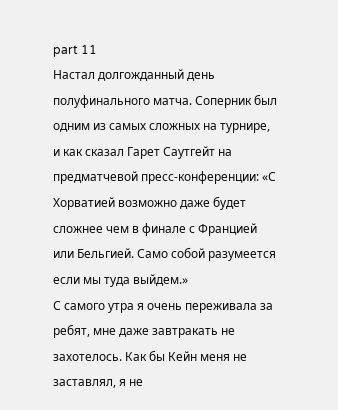part 11
Настал долгожданный день полуфинального матча. Соперник был одним из самых сложных на турнире, и как сказал Гарет Саутгейт на предматчевой пресс-конференции: «С Хорватией возможно даже будет сложнее чем в финале с Францией или Бельгией. Само собой разумеется если мы туда выйдем.»
С самого утра я очень переживала за ребят, мне даже завтракать не захотелось. Как бы Кейн меня не заставлял, я не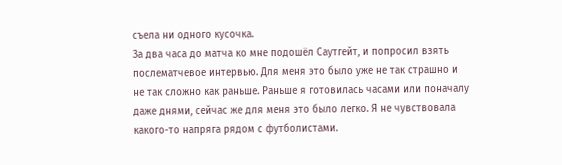съела ни одного кусочка.
За два часа до матча ко мне подошёл Саутгейт, и попросил взять послематчевое интервью. Для меня это было уже не так страшно и не так сложно как раньше. Раньше я готовилась часами или поначалу даже днями, сейчас же для меня это было легко. Я не чувствовала какого-то напряга рядом с футболистами.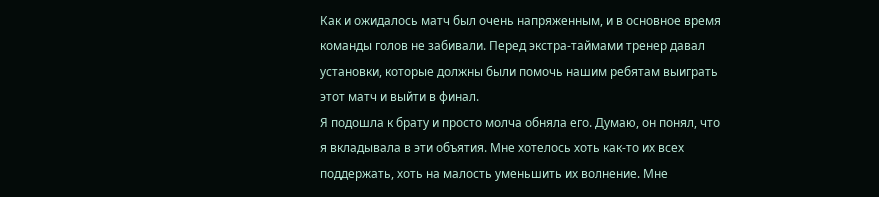Как и ожидалось матч был очень напряженным, и в основное время команды голов не забивали. Перед экстра-таймами тренер давал установки, которые должны были помочь нашим ребятам выиграть этот матч и выйти в финал.
Я подошла к брату и просто молча обняла его. Думаю, он понял, что я вкладывала в эти объятия. Мне хотелось хоть как-то их всех поддержать, хоть на малость уменьшить их волнение. Мне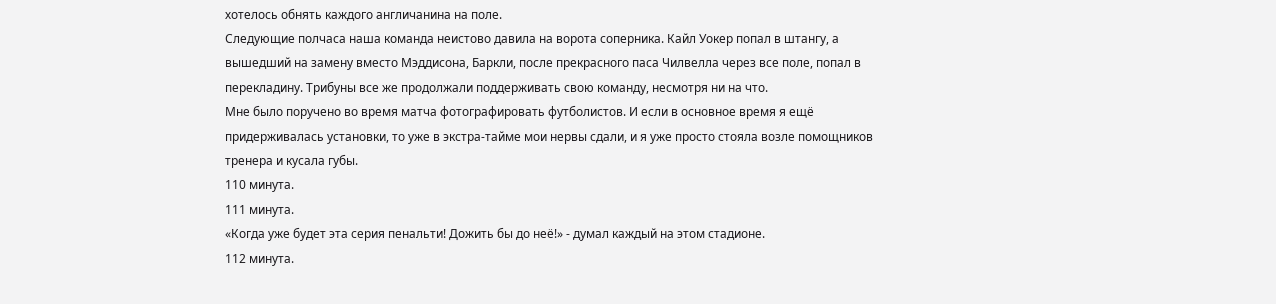хотелось обнять каждого англичанина на поле.
Следующие полчаса наша команда неистово давила на ворота соперника. Кайл Уокер попал в штангу, а вышедший на замену вместо Мэддисона, Баркли, после прекрасного паса Чилвелла через все поле, попал в перекладину. Трибуны все же продолжали поддерживать свою команду, несмотря ни на что.
Мне было поручено во время матча фотографировать футболистов. И если в основное время я ещё придерживалась установки, то уже в экстра-тайме мои нервы сдали, и я уже просто стояла возле помощников тренера и кусала губы.
110 минута.
111 минута.
«Когда уже будет эта серия пенальти! Дожить бы до неё!» - думал каждый на этом стадионе.
112 минута.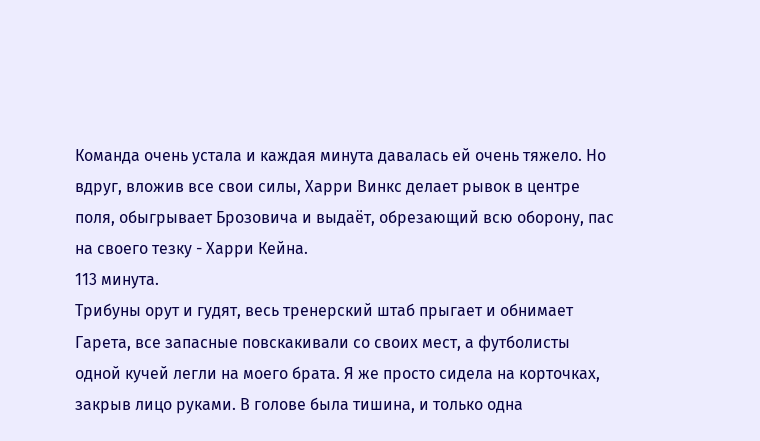Команда очень устала и каждая минута давалась ей очень тяжело. Но вдруг, вложив все свои силы, Харри Винкс делает рывок в центре поля, обыгрывает Брозовича и выдаёт, обрезающий всю оборону, пас на своего тезку - Харри Кейна.
113 минута.
Трибуны орут и гудят, весь тренерский штаб прыгает и обнимает Гарета, все запасные повскакивали со своих мест, а футболисты одной кучей легли на моего брата. Я же просто сидела на корточках, закрыв лицо руками. В голове была тишина, и только одна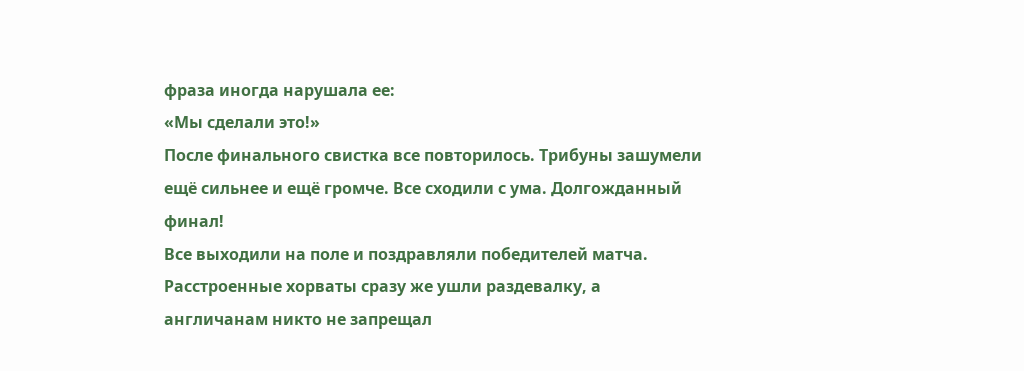фраза иногда нарушала ее:
«Мы сделали это!»
После финального свистка все повторилось. Трибуны зашумели ещё сильнее и ещё громче. Все сходили с ума. Долгожданный финал!
Все выходили на поле и поздравляли победителей матча. Расстроенные хорваты сразу же ушли раздевалку, а англичанам никто не запрещал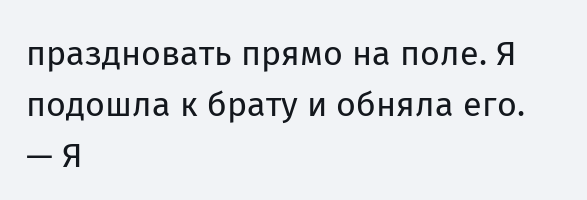праздновать прямо на поле. Я подошла к брату и обняла его.
— Я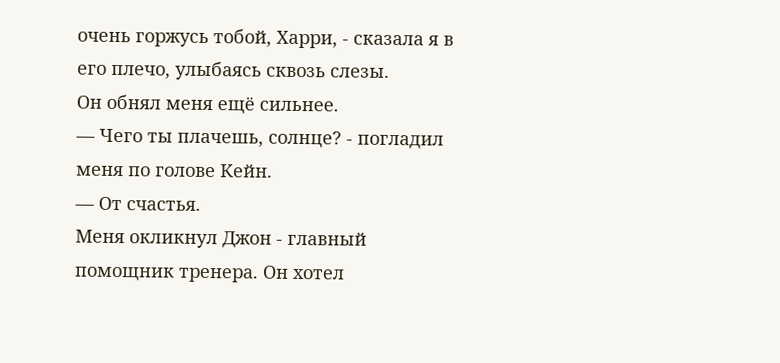очень горжусь тобой, Харри, - сказала я в его плечо, улыбаясь сквозь слезы.
Он обнял меня ещё сильнее.
— Чего ты плачешь, солнце? - погладил меня по голове Кейн.
— От счастья.
Меня окликнул Джон - главный помощник тренера. Он хотел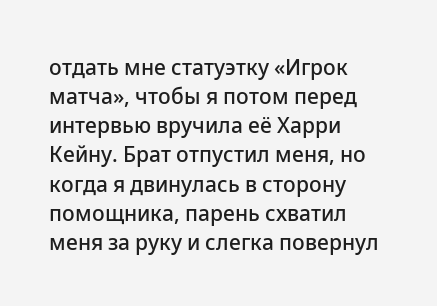отдать мне статуэтку «Игрок матча», чтобы я потом перед интервью вручила её Харри Кейну. Брат отпустил меня, но когда я двинулась в сторону помощника, парень схватил меня за руку и слегка повернул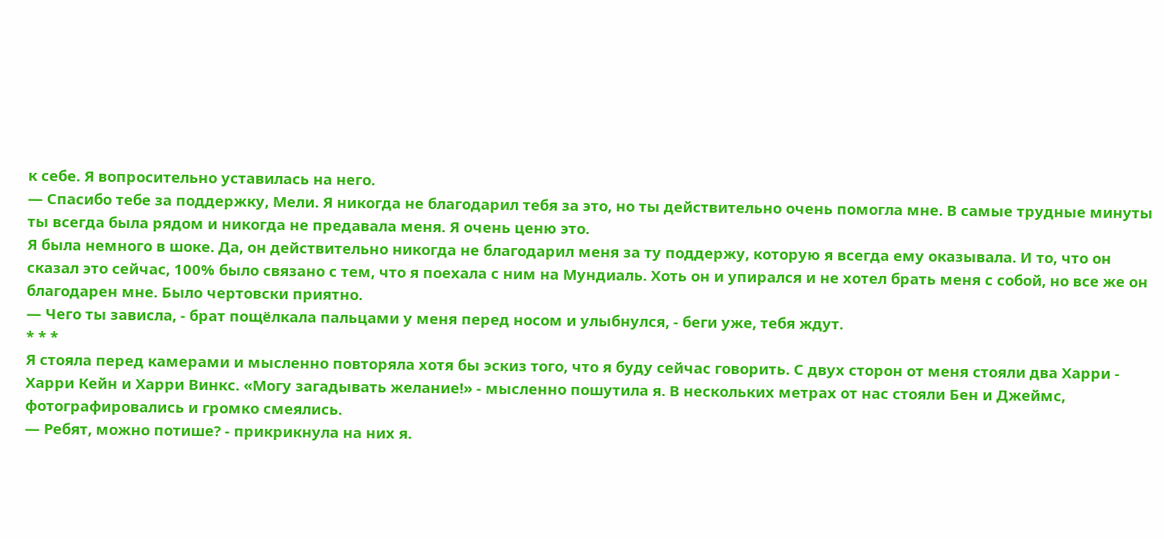к себе. Я вопросительно уставилась на него.
— Спасибо тебе за поддержку, Мели. Я никогда не благодарил тебя за это, но ты действительно очень помогла мне. В самые трудные минуты ты всегда была рядом и никогда не предавала меня. Я очень ценю это.
Я была немного в шоке. Да, он действительно никогда не благодарил меня за ту поддержу, которую я всегда ему оказывала. И то, что он сказал это сейчас, 100% было связано с тем, что я поехала с ним на Мундиаль. Хоть он и упирался и не хотел брать меня с собой, но все же он благодарен мне. Было чертовски приятно.
— Чего ты зависла, - брат пощёлкала пальцами у меня перед носом и улыбнулся, - беги уже, тебя ждут.
* * *
Я стояла перед камерами и мысленно повторяла хотя бы эскиз того, что я буду сейчас говорить. С двух сторон от меня стояли два Харри - Харри Кейн и Харри Винкс. «Могу загадывать желание!» - мысленно пошутила я. В нескольких метрах от нас стояли Бен и Джеймс, фотографировались и громко смеялись.
— Ребят, можно потише? - прикрикнула на них я.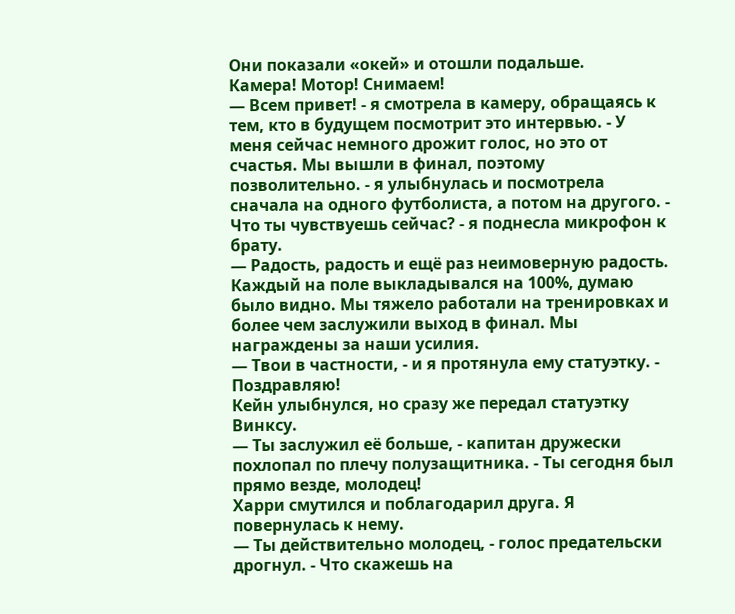Они показали «окей» и отошли подальше.
Камера! Мотор! Снимаем!
— Всем привет! - я смотрела в камеру, обращаясь к тем, кто в будущем посмотрит это интервью. - У меня сейчас немного дрожит голос, но это от счастья. Мы вышли в финал, поэтому позволительно. - я улыбнулась и посмотрела сначала на одного футболиста, а потом на другого. - Что ты чувствуешь сейчас? - я поднесла микрофон к брату.
— Радость, радость и ещё раз неимоверную радость. Каждый на поле выкладывался на 100%, думаю было видно. Мы тяжело работали на тренировках и более чем заслужили выход в финал. Мы награждены за наши усилия.
— Твои в частности, - и я протянула ему статуэтку. - Поздравляю!
Кейн улыбнулся, но сразу же передал статуэтку Винксу.
— Ты заслужил её больше, - капитан дружески похлопал по плечу полузащитника. - Ты сегодня был прямо везде, молодец!
Харри смутился и поблагодарил друга. Я повернулась к нему.
— Ты действительно молодец, - голос предательски дрогнул. - Что скажешь на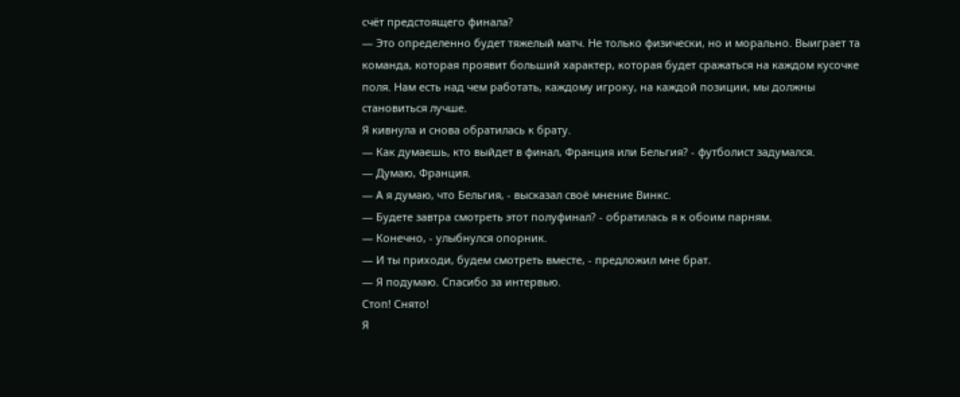счёт предстоящего финала?
— Это определенно будет тяжелый матч. Не только физически, но и морально. Выиграет та команда, которая проявит больший характер, которая будет сражаться на каждом кусочке поля. Нам есть над чем работать, каждому игроку, на каждой позиции, мы должны становиться лучше.
Я кивнула и снова обратилась к брату.
— Как думаешь, кто выйдет в финал, Франция или Бельгия? - футболист задумался.
— Думаю, Франция.
— А я думаю, что Бельгия, - высказал своё мнение Винкс.
— Будете завтра смотреть этот полуфинал? - обратилась я к обоим парням.
— Конечно, - улыбнулся опорник.
— И ты приходи, будем смотреть вместе, - предложил мне брат.
— Я подумаю. Спасибо за интервью.
Стоп! Снято!
Я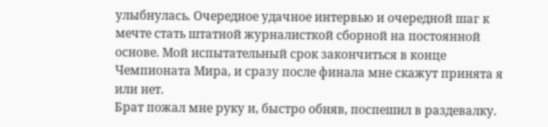улыбнулась. Очередное удачное интервью и очередной шаг к мечте стать штатной журналисткой сборной на постоянной основе. Мой испытательный срок закончиться в конце Чемпионата Мира, и сразу после финала мне скажут принята я или нет.
Брат пожал мне руку и, быстро обняв, поспешил в раздевалку.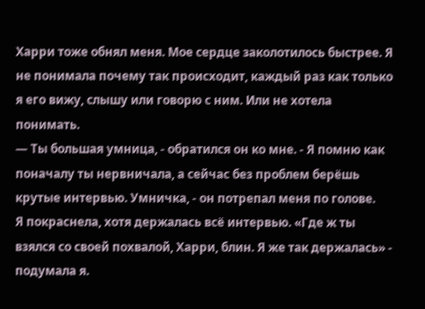Харри тоже обнял меня. Мое сердце заколотилось быстрее. Я не понимала почему так происходит, каждый раз как только я его вижу, слышу или говорю с ним. Или не хотела понимать.
— Ты большая умница, - обратился он ко мне. - Я помню как поначалу ты нервничала, а сейчас без проблем берёшь крутые интервью. Умничка, - он потрепал меня по голове.
Я покраснела, хотя держалась всё интервью. «Где ж ты взялся со своей похвалой, Харри, блин. Я же так держалась» - подумала я.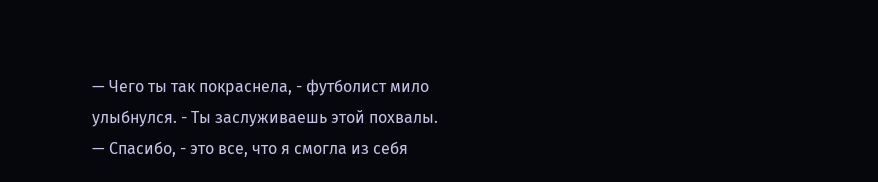— Чего ты так покраснела, - футболист мило улыбнулся. - Ты заслуживаешь этой похвалы.
— Спасибо, - это все, что я смогла из себя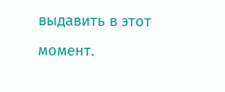выдавить в этот момент.